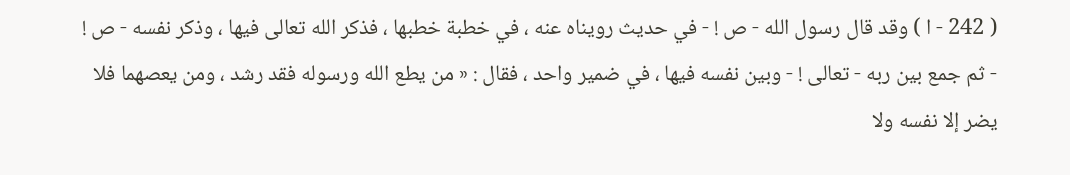( 242 - ا ) وقد قال رسول الله - ص ! - في حديث رويناه عنه ، في خطبة خطبها ، فذكر الله تعالى فيها ، وذكر نفسه - ص ! - ثم جمع بين ربه - تعالى ! - وبين نفسه فيها ، في ضمير واحد ، فقال : « من يطع الله ورسوله فقد رشد ، ومن يعصهما فلا يضر إلا نفسه ولا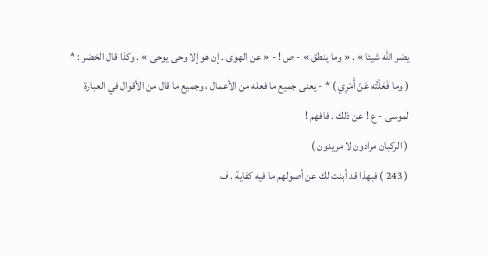يضر الله شيئا » . « وما ينطق » - ص ! - « عن الهوى . إن هو إلا وحى يوحى » . وكذا قال الخضر : * ( وما فَعَلْتُه عَنْ أَمْرِي ) * - يعنى جميع ما فعله من الأعمال ، وجميع ما قال من الأقوال في العبارة لموسى - ع ! عن ذلك . فافهم !
( الركبان مرادون لا مريدون )
( 243 ) فبهذا قد أبنت لك عن أصولهم ما فيه كفاية . ف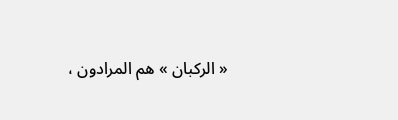« الركبان » هم المرادون ،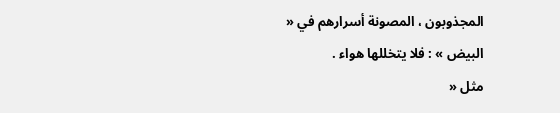المجذوبون ، المصونة أسرارهم في « البيض » : فلا يتخللها هواء .
مثل «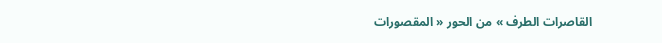القاصرات الطرف » من الحور « المقصورات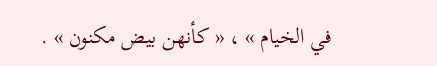في الخيام » ، « كأنهن بيض مكنون » .